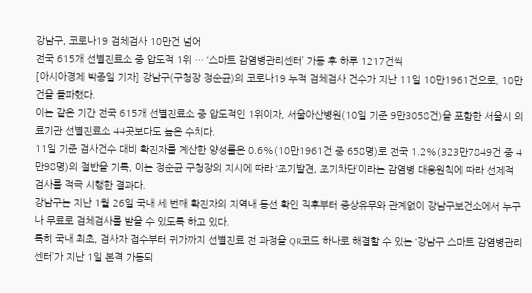강남구, 코로나19 검체검사 10만건 넘어
전국 615개 선별진료소 중 압도적 1위 … ‘스마트 감염병관리센터’ 가동 후 하루 1217건씩
[아시아경제 박종일 기자] 강남구(구청장 정순균)의 코로나19 누적 검체검사 건수가 지난 11일 10만1961건으로, 10만 건을 돌파했다.
이는 같은 기간 전국 615개 선별진료소 중 압도적인 1위이자, 서울아산병원(10일 기준 9만3058건)을 포함한 서울시 의료기관 선별진료소 44곳보다도 높은 수치다.
11일 기준 검사건수 대비 확진자를 계산한 양성률은 0.6%(10만1961건 중 658명)로 전국 1.2%(323만7849건 중 4만98명)의 절반을 기록, 이는 정순균 구청장의 지시에 따라 ‘조기발견, 조기차단’이라는 감염병 대응원칙에 따라 선제적 검사를 적극 시행한 결과다.
강남구는 지난 1월 26일 국내 세 번째 확진자의 지역내 동선 확인 직후부터 증상유무와 관계없이 강남구보건소에서 누구나 무료로 검체검사를 받을 수 있도록 하고 있다.
특히 국내 최초, 검사자 접수부터 귀가까지 선별진료 전 과정을 QR코드 하나로 해결할 수 있는 ‘강남구 스마트 감염병관리센터’가 지난 1일 본격 가동되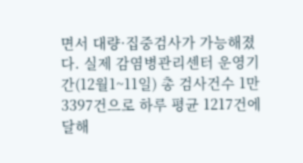면서 대량·집중검사가 가능해졌다. 실제 감염병관리센터 운영기간(12월1~11일) 총 검사건수 1만3397건으로 하루 평균 1217건에 달해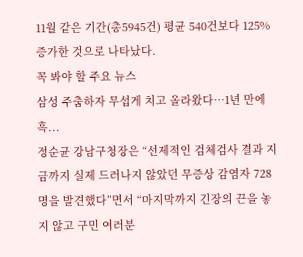11월 같은 기간(총5945건) 평균 540건보다 125% 증가한 것으로 나타났다.
꼭 봐야 할 주요 뉴스
삼성 주춤하자 무섭게 치고 올라왔다…1년 만에 흑...
정순균 강남구청장은 “선제적인 검체검사 결과 지금까지 실제 드러나지 않았던 무증상 감염자 728명을 발견했다”면서 “마지막까지 긴장의 끈을 놓지 않고 구민 여러분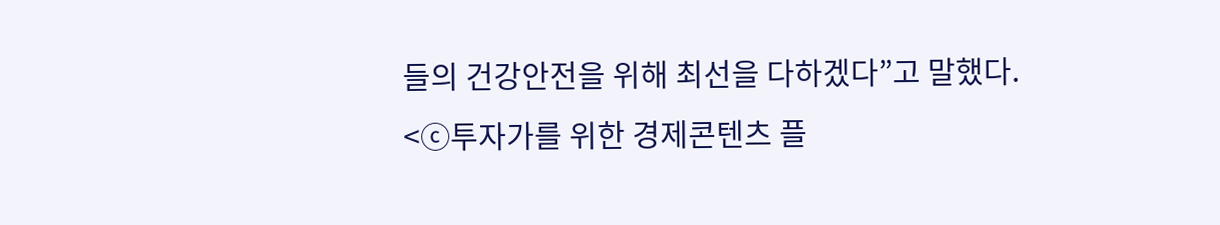들의 건강안전을 위해 최선을 다하겠다”고 말했다.
<ⓒ투자가를 위한 경제콘텐츠 플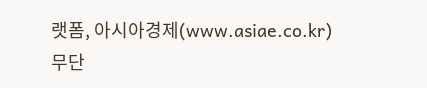랫폼, 아시아경제(www.asiae.co.kr) 무단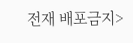전재 배포금지>